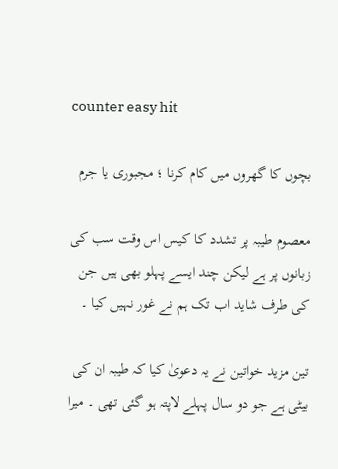counter easy hit

بچوں کا گھروں میں کام کرنا ؛ مجبوری یا جرم

معصوم طیبہ پر تشدد کا کیس اس وقت سب کی زبانوں پر ہے لیکن چند ایسے پہلو بھی ہیں جن کی طرف شاید اب تک ہم نے غور نہیں کیا ۔

تین مزید خواتین نے یہ دعویٰ کیا کہ طیبہ ان کی بیٹی ہے جو دو سال پہلے لاپتہ ہو گئی تھی ۔ میرا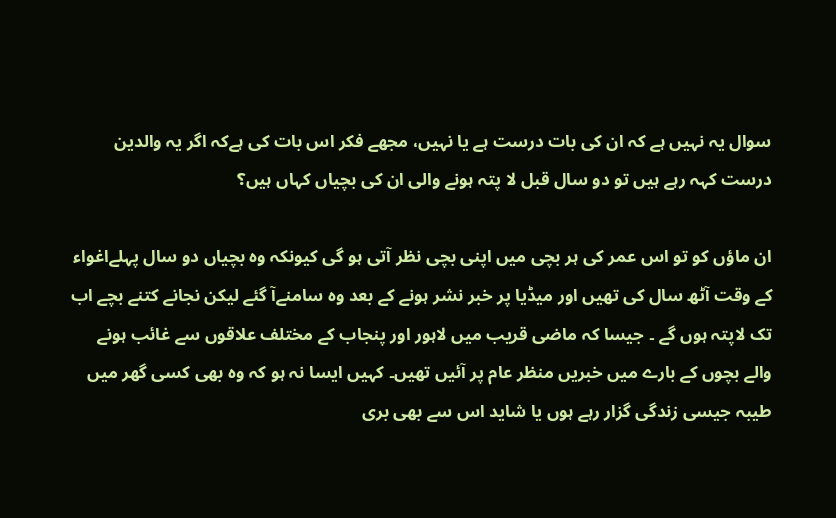سوال یہ نہیں ہے کہ ان کی بات درست ہے یا نہیں، مجھے فکر اس بات کی ہےکہ اگر یہ والدین درست کہہ رہے ہیں تو دو سال قبل لا پتہ ہونے والی ان کی بچیاں کہاں ہیں؟

ان ماؤں کو تو اس عمر کی ہر بچی میں اپنی بچی نظر آتی ہو گی کیونکہ وہ بچیاں دو سال پہلےاغواء کے وقت آٹھ سال کی تھیں اور میڈیا پر خبر نشر ہونے کے بعد وہ سامنےآ گئے لیکن نجانے کتنے بچے اب تک لاپتہ ہوں گے ۔ جیسا کہ ماضی قریب میں لاہور اور پنجاب کے مختلف علاقوں سے غائب ہونے والے بچوں کے بارے میں خبریں منظر عام پر آئیں تھیں۔ کہیں ایسا نہ ہو کہ وہ بھی کسی گھر میں طیبہ جیسی زندگی گزار رہے ہوں یا شاید اس سے بھی بری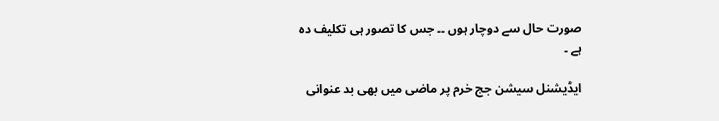صورت حال سے دوچار ہوں ۔۔ جس کا تصور ہی تکلیف دہ ہے ۔

ایڈیشنل سیشن جج خرم پر ماضی میں بھی بد عنوانی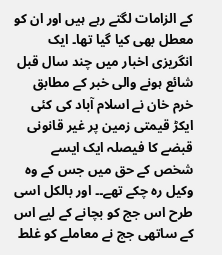کے الزامات لگتے رہے ہیں اور ان کو معطل بھی کیا گیا تھا۔ ایک انگریزی اخبار میں چند سال قبل شائع ہونے والی خبر کے مطابق خرم خان نے اسلام آباد کی کئی ایکڑ قیمتی زمین پر غیر قانونی قبضے کا فیصلہ ایک ایسے شخص کے حق میں جس کے وہ وکیل رہ چکے تھے۔۔ اور بالکل اسی طرح اس جج کو بچانے کے لیے اس کے ساتھی جج نے معاملے کو غلط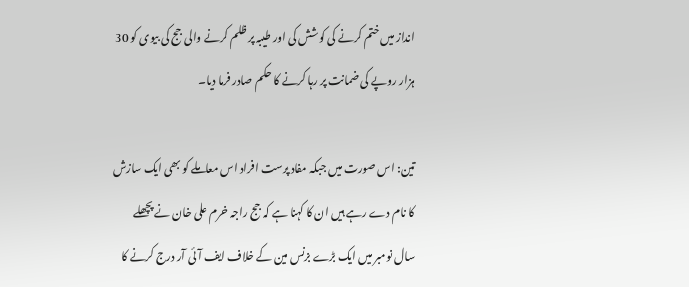انداز میں ختم کرنے کی کوشش کی اور طیبہ پر ظلم کرنے والی جج کی بیوی کو 30 ہزار روپے کی ضمانت پر رہا کرنے کا حکم صادر فرما دیا۔

تین: اس صورت میں جبکہ مفاد پرست افراد اس معاملے کو بھی ایک سازش کا نام دے رہے ہیں ان کا کہنا ہے کہ جج راجہ خرم علی خان نے پچھلے سال نومبر میں ایک بڑے بزنس مین کے خلاف ایف آئی آر درج کرنے کا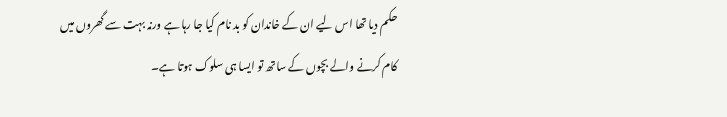حکم دیا تھا اس لیے ان کے خاندان کو بد نام کیا جا رہا ہے ورنہ بہت سے گھروں میں کام کرنے والے بچوں کے ساتھ تو ایسا ہی سلوک ہوتا ہے۔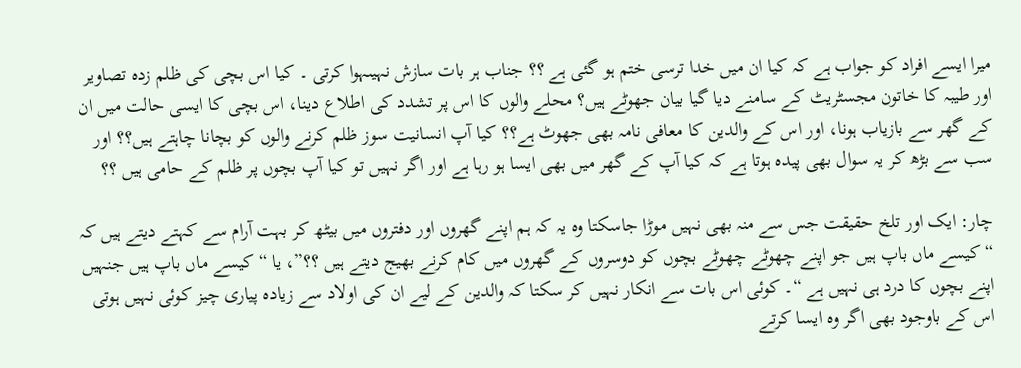میرا ایسے افراد کو جواب ہے کہ کیا ان میں خدا ترسی ختم ہو گئی ہے ؟؟ جناب ہر بات سازش نہیںہوا کرتی ۔ کیا اس بچی کی ظلم زدہ تصاویر اور طیبہ کا خاتون مجسٹریٹ کے سامنے دیا گیا بیان جھوٹے ہیں؟ محلے والوں کا اس پر تشدد کی اطلاع دینا، اس بچی کا ایسی حالت میں ان کے گھر سے بازیاب ہونا، اور اس کے والدین کا معافی نامہ بھی جھوٹ ہے؟؟ کیا آپ انسانیت سوز ظلم کرنے والوں کو بچانا چاہتے ہیں؟؟ اور سب سے بڑھ کر یہ سوال بھی پیدہ ہوتا ہے کہ کیا آپ کے گھر میں بھی ایسا ہو رہا ہے اور اگر نہیں تو کیا آپ بچوں پر ظلم کے حامی ہیں ؟؟

چار: ایک اور تلخ حقیقت جس سے منہ بھی نہیں موڑا جاسکتا وہ یہ کہ ہم اپنے گھروں اور دفتروں میں بیٹھ کر بہت آرام سے کہتے دیتے ہیں کہ “کیسے ماں باپ ہیں جو اپنے چھوٹے چھوٹے بچوں کو دوسروں کے گھروں میں کام کرنے بھیج دیتے ہیں ؟؟”، یا “کیسے ماں باپ ہیں جنہیں اپنے بچوں کا درد ہی نہیں ہے “۔ کوئی اس بات سے انکار نہیں کر سکتا کہ والدین کے لیے ان کی اولاد سے زیادہ پیاری چیز کوئی نہیں ہوتی اس کے باوجود بھی اگر وہ ایسا کرتے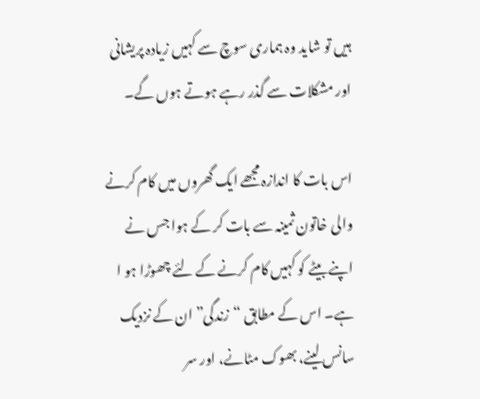ہیں تو شاید وہ ہماری سوچ سے کہیں زیادہ پریشانی اور مشکلات سے گذر رہے ہوتے ہوں گے۔

اس بات کا اندازہ مجھے ایک گھروں میں کام کرنے والی خاتون ثمینہ سے بات کر کے ہوا جس نے اپنے بیٹے کو کہیں کام کرنے کے لئے چھوڑا ہو ا ہے۔ اس کے مطابق “زندگی” ان کے نزدیک سانس لینے، بھوک مٹانے، اور سر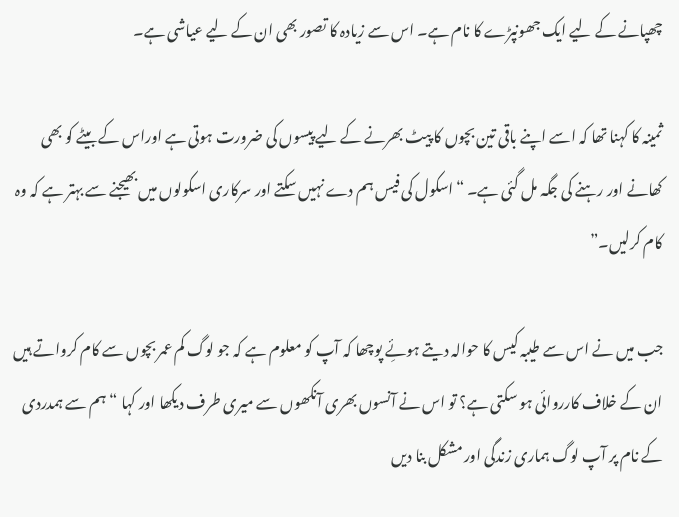چھپانے کے لیے ایک جھونپڑے کا نام ہے۔ اس سے زیادہ کا تصور بھی ان کے لیے عیاشی ہے۔

ثمینہ کا کہنا تھا کہ اسے اپنے باقی تین بچوں کا پیٹ بھرنے کے لیے پیسوں کی ضرورت ہوتی ہے اوراس کے بیٹے کو بھی کھانے اور رہنے کی جگہ مل گئی ہے۔ “اسکول کی فیس ہم دے نہیں سکتے اور سرکاری اسکولوں میں بھیجنے سے بہتر ہے کہ وہ کام کرلیں۔”

جب میں نے اس سے طیبہ کیس کا حوالہ دیتے ہوئِے پوچھا کہ آپ کو معلوم ہے کہ جو لوگ کم عمر بچوں سے کام کرواتے ہیں ان کے خلاف کارروائی ہو سکتی ہے؟ تو اس نے آنسوں بھری آنکھوں سے میری طرف دیکھا اور کہا “ہم سے ہمدردی کے نام پر آپ لوگ ہماری زندگی اور مشکل بنا دیں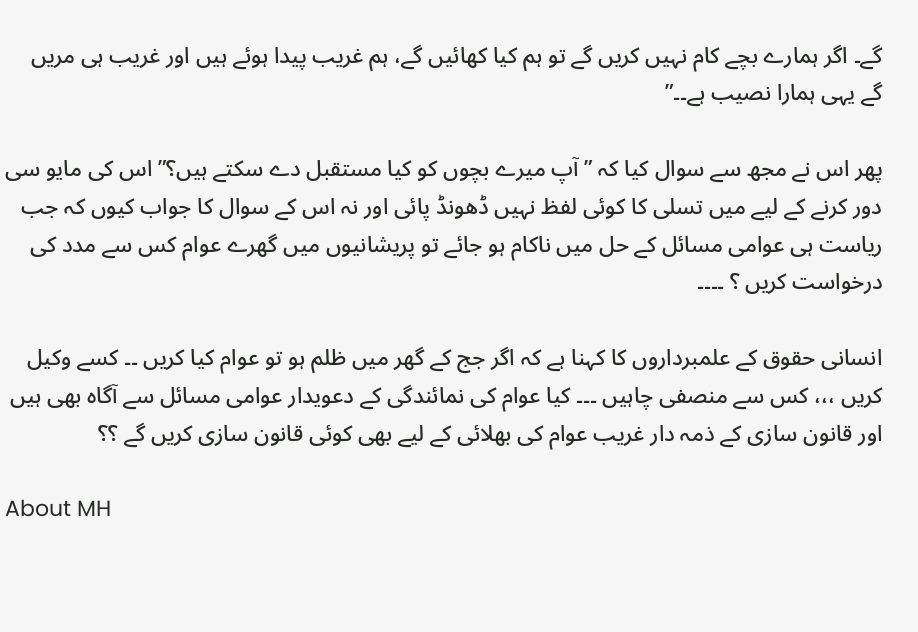گے۔ اگر ہمارے بچے کام نہیں کریں گے تو ہم کیا کھائیں گے، ہم غریب پیدا ہوئے ہیں اور غریب ہی مریں گے یہی ہمارا نصیب ہے۔۔”

پھر اس نے مجھ سے سوال کیا کہ ” آپ میرے بچوں کو کیا مستقبل دے سکتے ہیں؟” اس کی مایو سی دور کرنے کے لیے میں تسلی کا کوئی لفظ نہیں ڈھونڈ پائی اور نہ اس کے سوال کا جواب کیوں کہ جب ریاست ہی عوامی مسائل کے حل میں ناکام ہو جائے تو پریشانیوں میں گھرے عوام کس سے مدد کی درخواست کریں ؟ ۔۔۔۔

انسانی حقوق کے علمبرداروں کا کہنا ہے کہ اگر جج کے گھر میں ظلم ہو تو عوام کیا کریں ۔۔ کسے وکیل کریں ،،، کس سے منصفی چاہیں ۔۔۔ کیا عوام کی نمائندگی کے دعویدار عوامی مسائل سے آگاہ بھی ہیں اور قانون سازی کے ذمہ دار غریب عوام کی بھلائی کے لیے بھی کوئی قانون سازی کریں گے ؟؟

About MH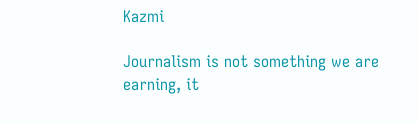Kazmi

Journalism is not something we are earning, it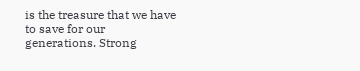is the treasure that we have to save for our generations. Strong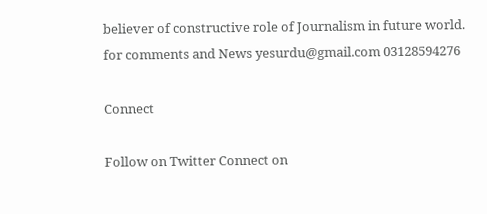believer of constructive role of Journalism in future world. for comments and News yesurdu@gmail.com 03128594276

Connect

Follow on Twitter Connect on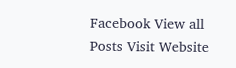Facebook View all Posts Visit Website